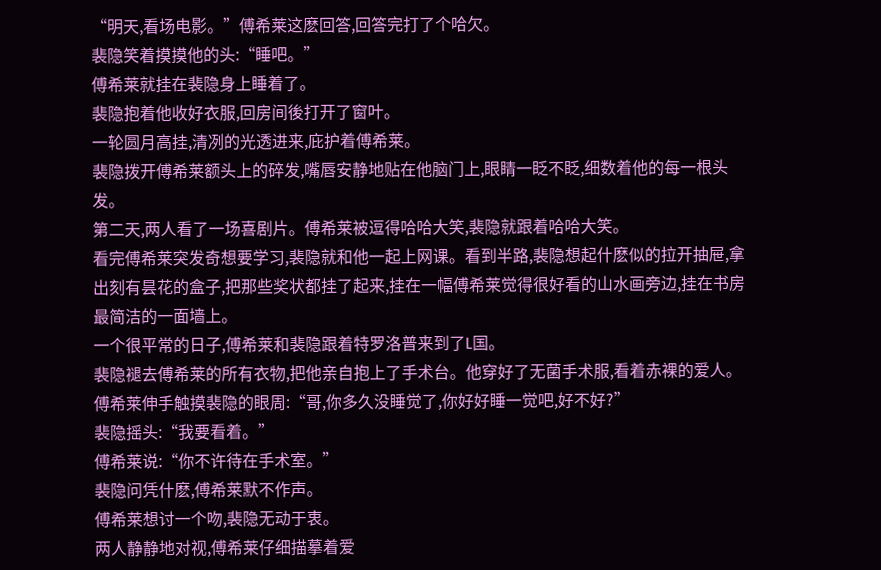“明天,看场电影。”傅希莱这麽回答,回答完打了个哈欠。
裴隐笑着摸摸他的头:“睡吧。”
傅希莱就挂在裴隐身上睡着了。
裴隐抱着他收好衣服,回房间後打开了窗叶。
一轮圆月高挂,清冽的光透进来,庇护着傅希莱。
裴隐拨开傅希莱额头上的碎发,嘴唇安静地贴在他脑门上,眼睛一眨不眨,细数着他的每一根头发。
第二天,两人看了一场喜剧片。傅希莱被逗得哈哈大笑,裴隐就跟着哈哈大笑。
看完傅希莱突发奇想要学习,裴隐就和他一起上网课。看到半路,裴隐想起什麽似的拉开抽屉,拿出刻有昙花的盒子,把那些奖状都挂了起来,挂在一幅傅希莱觉得很好看的山水画旁边,挂在书房最简洁的一面墙上。
一个很平常的日子,傅希莱和裴隐跟着特罗洛普来到了L国。
裴隐褪去傅希莱的所有衣物,把他亲自抱上了手术台。他穿好了无菌手术服,看着赤裸的爱人。
傅希莱伸手触摸裴隐的眼周:“哥,你多久没睡觉了,你好好睡一觉吧,好不好?”
裴隐摇头:“我要看着。”
傅希莱说:“你不许待在手术室。”
裴隐问凭什麽,傅希莱默不作声。
傅希莱想讨一个吻,裴隐无动于衷。
两人静静地对视,傅希莱仔细描摹着爱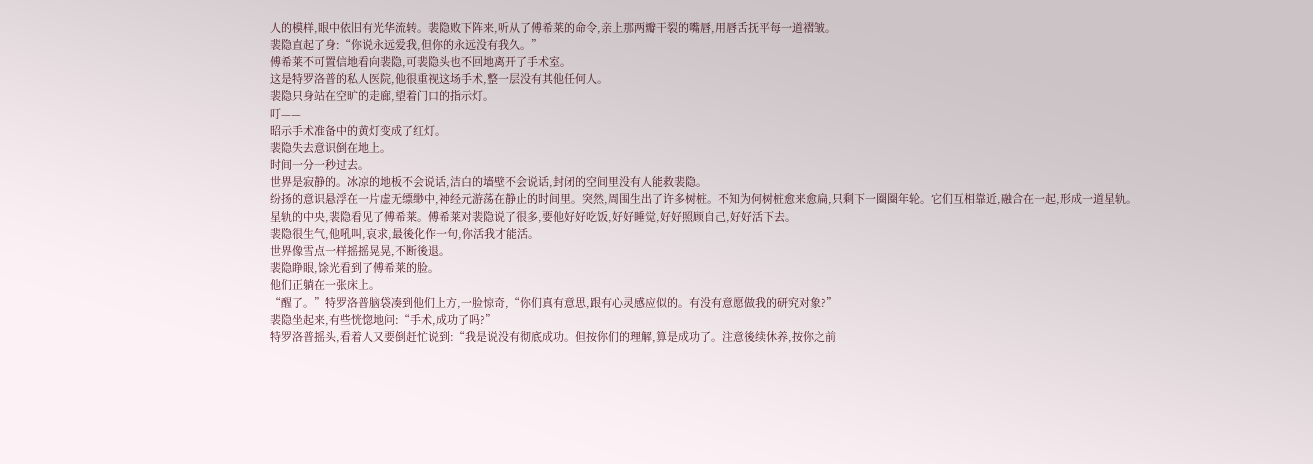人的模样,眼中依旧有光华流转。裴隐败下阵来,听从了傅希莱的命令,亲上那两瓣干裂的嘴唇,用唇舌抚平每一道褶皱。
裴隐直起了身:“你说永远爱我,但你的永远没有我久。”
傅希莱不可置信地看向裴隐,可裴隐头也不回地离开了手术室。
这是特罗洛普的私人医院,他很重视这场手术,整一层没有其他任何人。
裴隐只身站在空旷的走廊,望着门口的指示灯。
叮——
昭示手术准备中的黄灯变成了红灯。
裴隐失去意识倒在地上。
时间一分一秒过去。
世界是寂静的。冰凉的地板不会说话,洁白的墙壁不会说话,封闭的空间里没有人能救裴隐。
纷扬的意识悬浮在一片虚无缥缈中,神经元游荡在静止的时间里。突然,周围生出了许多树桩。不知为何树桩愈来愈扁,只剩下一圈圈年轮。它们互相靠近,融合在一起,形成一道星轨。
星轨的中央,裴隐看见了傅希莱。傅希莱对裴隐说了很多,要他好好吃饭,好好睡觉,好好照顾自己,好好活下去。
裴隐很生气,他吼叫,哀求,最後化作一句,你活我才能活。
世界像雪点一样摇摇晃晃,不断後退。
裴隐睁眼,馀光看到了傅希莱的脸。
他们正躺在一张床上。
“醒了。”特罗洛普脑袋凑到他们上方,一脸惊奇,“你们真有意思,跟有心灵感应似的。有没有意愿做我的研究对象?”
裴隐坐起来,有些恍惚地问:“手术,成功了吗?”
特罗洛普摇头,看着人又要倒赶忙说到:“我是说没有彻底成功。但按你们的理解,算是成功了。注意後续休养,按你之前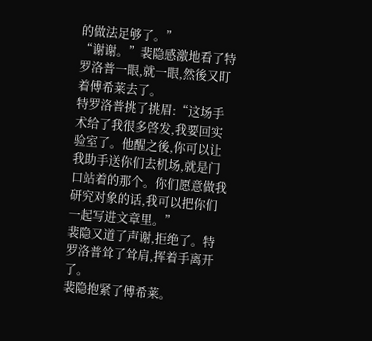的做法足够了。”
“谢谢。”裴隐感激地看了特罗洛普一眼,就一眼,然後又盯着傅希莱去了。
特罗洛普挑了挑眉:“这场手术给了我很多啓发,我要回实验室了。他醒之後,你可以让我助手送你们去机场,就是门口站着的那个。你们愿意做我研究对象的话,我可以把你们一起写进文章里。”
裴隐又道了声谢,拒绝了。特罗洛普耸了耸肩,挥着手离开了。
裴隐抱紧了傅希莱。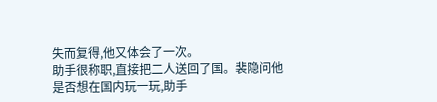失而复得,他又体会了一次。
助手很称职,直接把二人送回了国。裴隐问他是否想在国内玩一玩,助手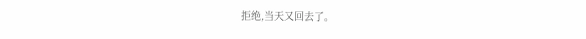拒绝,当天又回去了。